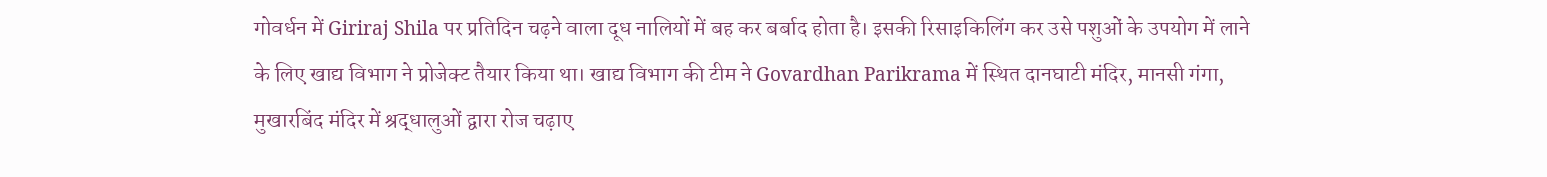गोवर्धन में Giriraj Shila पर प्रतिदिन चढ़ने वाला दूध नालियों में बह कर बर्बाद होता है। इसकी रिसाइकिलिंग कर उसे पशुओं के उपयोग में लाने के लिए खाद्य विभाग ने प्रोजेक्ट तैयार किया था। खाद्य विभाग की टीम ने Govardhan Parikrama में स्थित दानघाटी मंदिर, मानसी गंगा, मुखारबिंद मंदिर में श्रद्धालुओं द्वारा रोज चढ़ाए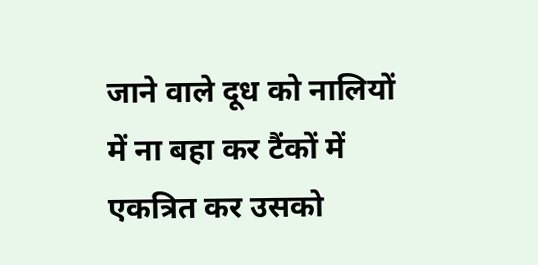जाने वाले दूध को नालियों में ना बहा कर टैंकों में एकत्रित कर उसको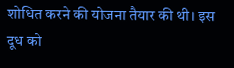शोधित करने की योजना तैयार की थी। इस दूध को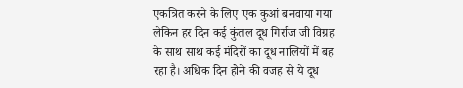एकत्रित करने के लिए एक कुआं बनवाया गया लेकिन हर दिन कई कुंतल दूध गिर्राज जी विग्रह के साथ साथ कई मंदिरों का दूध नालियों में बह रहा है। अधिक दिन होने की वजह से ये दूध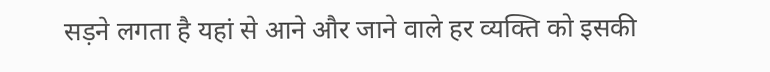सड़ने लगता है यहां से आने और जाने वाले हर व्यक्ति को इसकी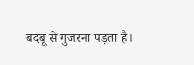बदबू से गुजरना पड़ता है।